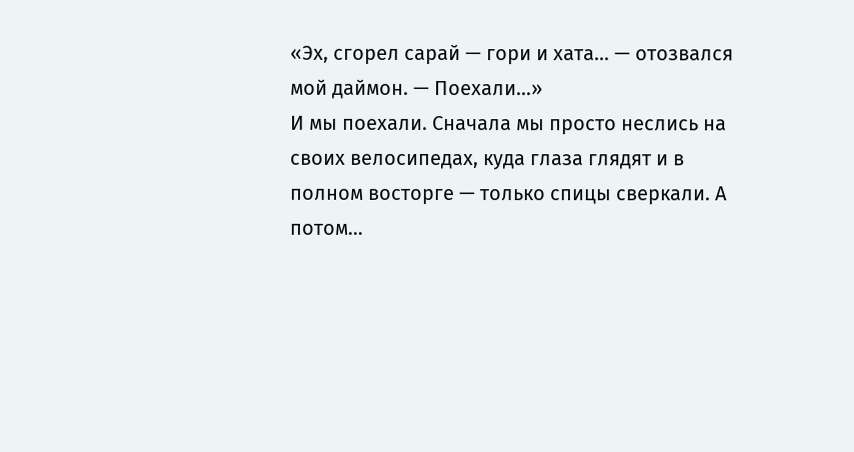«Эх, сгорел сарай — гори и хата… — отозвался мой даймон. — Поехали…»
И мы поехали. Сначала мы просто неслись на своих велосипедах, куда глаза глядят и в полном восторге — только спицы сверкали. А потом…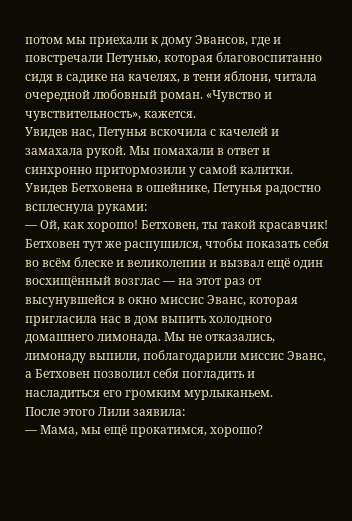потом мы приехали к дому Эвансов, где и повстречали Петунью, которая благовоспитанно сидя в садике на качелях, в тени яблони, читала очередной любовный роман. «Чувство и чувствительность», кажется.
Увидев нас, Петунья вскочила с качелей и замахала рукой. Мы помахали в ответ и синхронно притормозили у самой калитки. Увидев Бетховена в ошейнике, Петунья радостно всплеснула руками:
— Ой, как хорошо! Бетховен, ты такой красавчик!
Бетховен тут же распушился, чтобы показать себя во всём блеске и великолепии и вызвал ещё один восхищённый возглас — на этот раз от высунувшейся в окно миссис Эванс, которая пригласила нас в дом выпить холодного домашнего лимонада. Мы не отказались, лимонаду выпили, поблагодарили миссис Эванс, а Бетховен позволил себя погладить и насладиться его громким мурлыканьем.
После этого Лили заявила:
— Мама, мы ещё прокатимся, хорошо?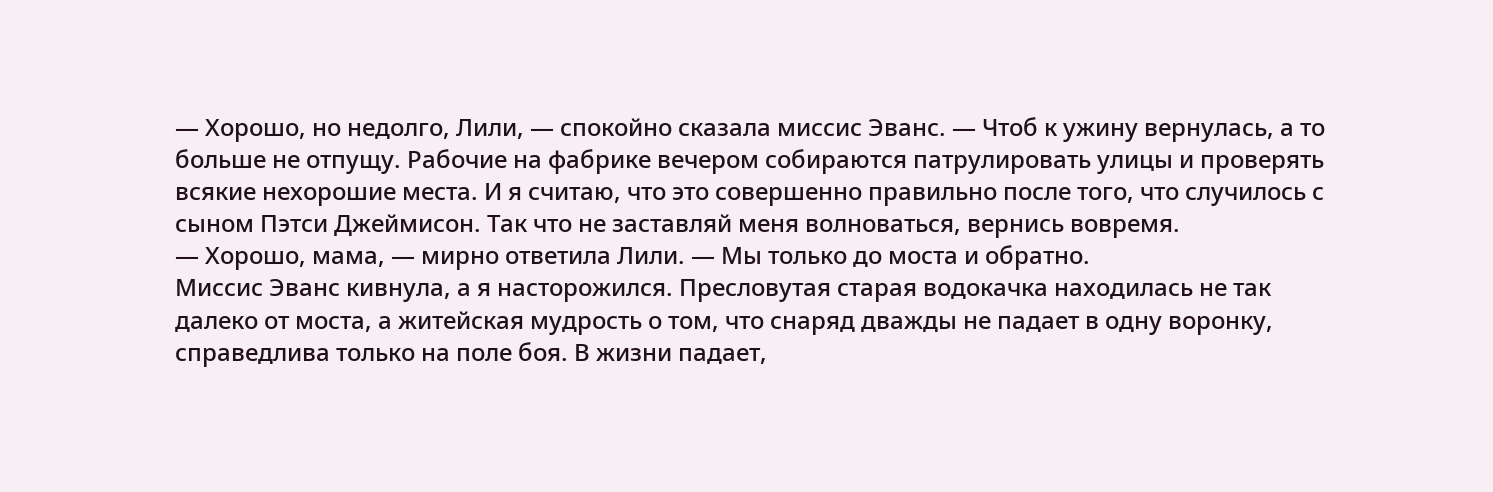— Хорошо, но недолго, Лили, — спокойно сказала миссис Эванс. — Чтоб к ужину вернулась, а то больше не отпущу. Рабочие на фабрике вечером собираются патрулировать улицы и проверять всякие нехорошие места. И я считаю, что это совершенно правильно после того, что случилось с сыном Пэтси Джеймисон. Так что не заставляй меня волноваться, вернись вовремя.
— Хорошо, мама, — мирно ответила Лили. — Мы только до моста и обратно.
Миссис Эванс кивнула, а я насторожился. Пресловутая старая водокачка находилась не так далеко от моста, а житейская мудрость о том, что снаряд дважды не падает в одну воронку, справедлива только на поле боя. В жизни падает,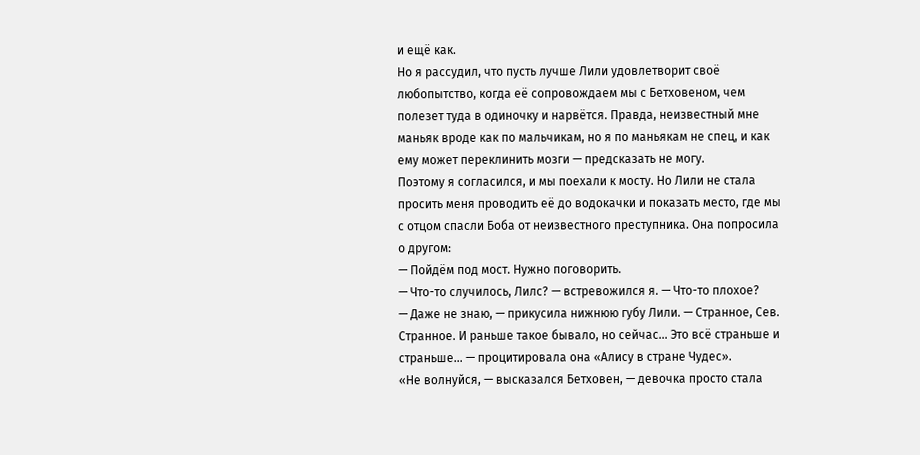и ещё как.
Но я рассудил, что пусть лучше Лили удовлетворит своё любопытство, когда её сопровождаем мы с Бетховеном, чем полезет туда в одиночку и нарвётся. Правда, неизвестный мне маньяк вроде как по мальчикам, но я по маньякам не спец, и как ему может переклинить мозги — предсказать не могу.
Поэтому я согласился, и мы поехали к мосту. Но Лили не стала просить меня проводить её до водокачки и показать место, где мы с отцом спасли Боба от неизвестного преступника. Она попросила о другом:
— Пойдём под мост. Нужно поговорить.
— Что-то случилось, Лилс? — встревожился я. — Что-то плохое?
— Даже не знаю, — прикусила нижнюю губу Лили. — Странное, Сев. Странное. И раньше такое бывало, но сейчас… Это всё страньше и страньше… — процитировала она «Алису в стране Чудес».
«Не волнуйся, — высказался Бетховен, — девочка просто стала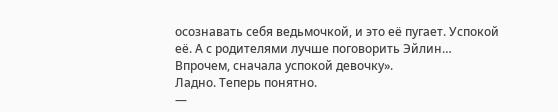осознавать себя ведьмочкой, и это её пугает. Успокой её. А с родителями лучше поговорить Эйлин… Впрочем, сначала успокой девочку».
Ладно. Теперь понятно.
—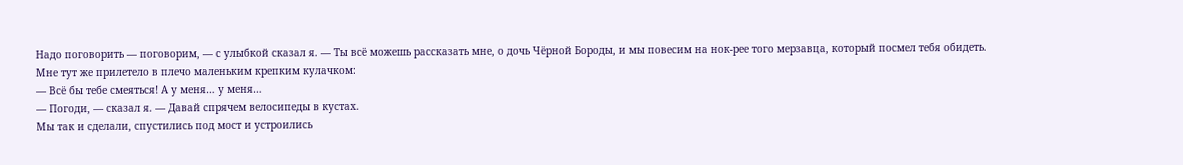Надо поговорить — поговорим, — с улыбкой сказал я. — Ты всё можешь рассказать мне, о дочь Чёрной Бороды, и мы повесим на нок-рее того мерзавца, который посмел тебя обидеть.
Мне тут же прилетело в плечо маленьким крепким кулачком:
— Всё бы тебе смеяться! А у меня… у меня…
— Погоди, — сказал я. — Давай спрячем велосипеды в кустах.
Мы так и сделали, спустились под мост и устроились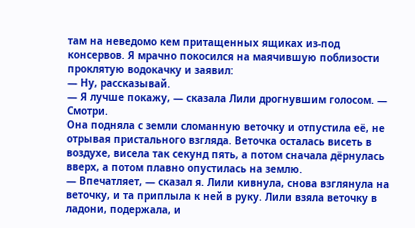там на неведомо кем притащенных ящиках из-под консервов. Я мрачно покосился на маячившую поблизости проклятую водокачку и заявил:
— Ну, рассказывай.
— Я лучше покажу, — сказала Лили дрогнувшим голосом. — Смотри.
Она подняла с земли сломанную веточку и отпустила её, не отрывая пристального взгляда. Веточка осталась висеть в воздухе, висела так секунд пять, а потом сначала дёрнулась вверх, а потом плавно опустилась на землю.
— Впечатляет, — сказал я. Лили кивнула, снова взглянула на веточку, и та приплыла к ней в руку. Лили взяла веточку в ладони, подержала, и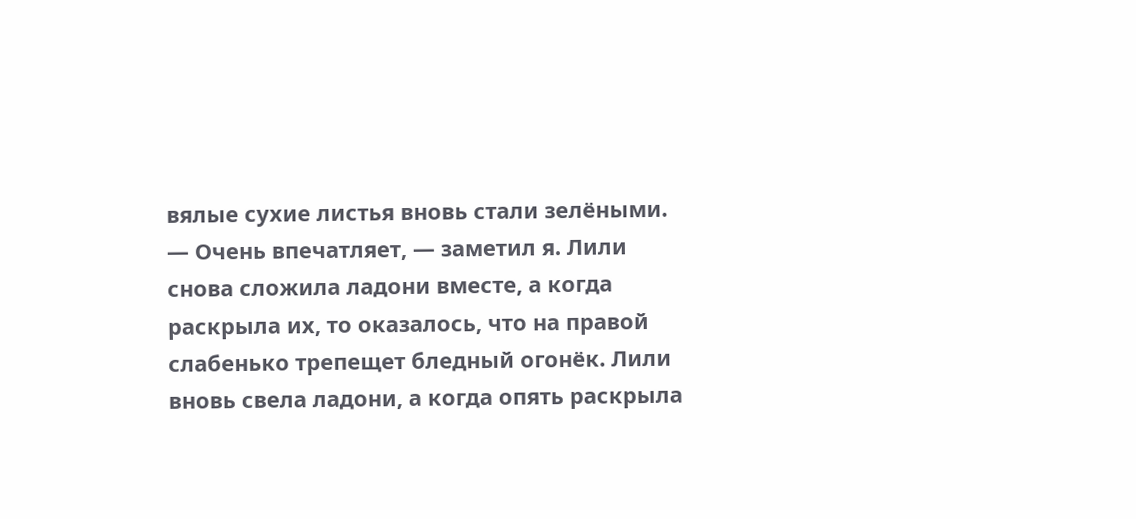вялые сухие листья вновь стали зелёными.
— Очень впечатляет, — заметил я. Лили снова сложила ладони вместе, а когда раскрыла их, то оказалось, что на правой слабенько трепещет бледный огонёк. Лили вновь свела ладони, а когда опять раскрыла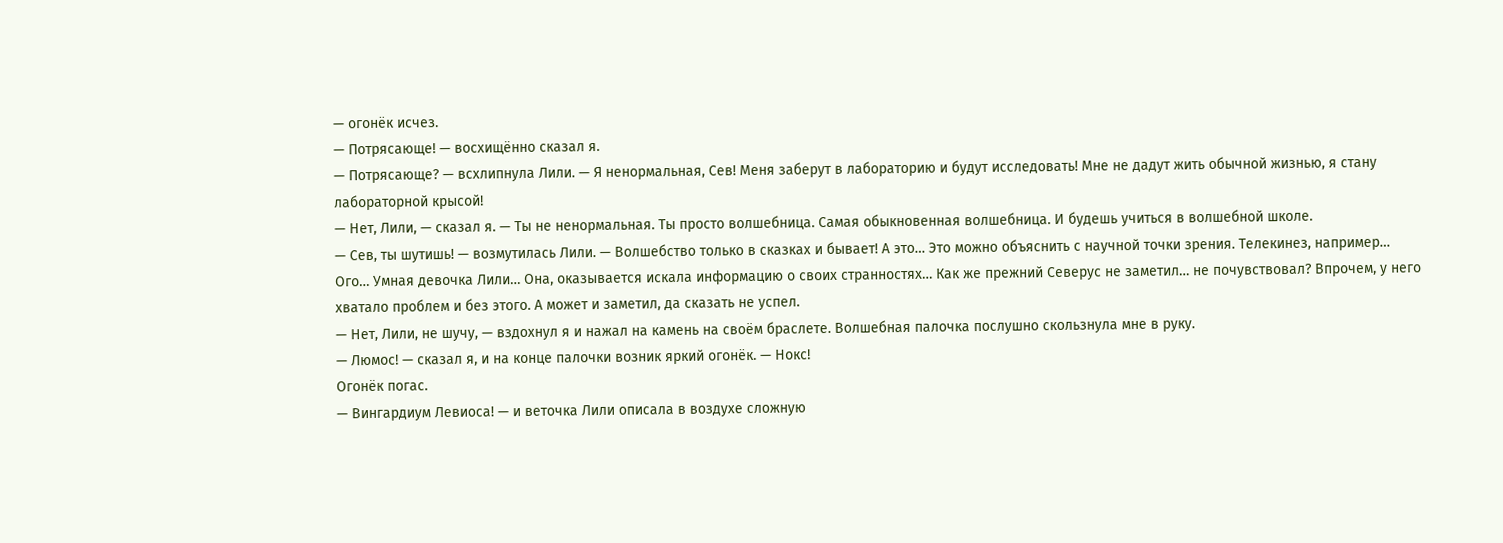— огонёк исчез.
— Потрясающе! — восхищённо сказал я.
— Потрясающе? — всхлипнула Лили. — Я ненормальная, Сев! Меня заберут в лабораторию и будут исследовать! Мне не дадут жить обычной жизнью, я стану лабораторной крысой!
— Нет, Лили, — сказал я. — Ты не ненормальная. Ты просто волшебница. Самая обыкновенная волшебница. И будешь учиться в волшебной школе.
— Сев, ты шутишь! — возмутилась Лили. — Волшебство только в сказках и бывает! А это… Это можно объяснить с научной точки зрения. Телекинез, например…
Ого… Умная девочка Лили… Она, оказывается искала информацию о своих странностях… Как же прежний Северус не заметил… не почувствовал? Впрочем, у него хватало проблем и без этого. А может и заметил, да сказать не успел.
— Нет, Лили, не шучу, — вздохнул я и нажал на камень на своём браслете. Волшебная палочка послушно скользнула мне в руку.
— Люмос! — сказал я, и на конце палочки возник яркий огонёк. — Нокс!
Огонёк погас.
— Вингардиум Левиоса! — и веточка Лили описала в воздухе сложную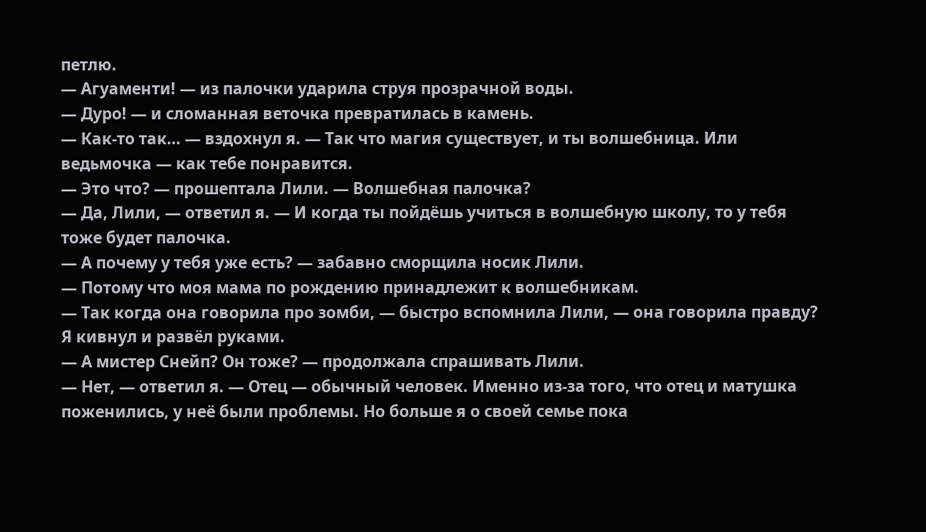петлю.
— Агуаменти! — из палочки ударила струя прозрачной воды.
— Дуро! — и сломанная веточка превратилась в камень.
— Как-то так… — вздохнул я. — Так что магия существует, и ты волшебница. Или ведьмочка — как тебе понравится.
— Это что? — прошептала Лили. — Волшебная палочка?
— Да, Лили, — ответил я. — И когда ты пойдёшь учиться в волшебную школу, то у тебя тоже будет палочка.
— А почему у тебя уже есть? — забавно сморщила носик Лили.
— Потому что моя мама по рождению принадлежит к волшебникам.
— Так когда она говорила про зомби, — быстро вспомнила Лили, — она говорила правду?
Я кивнул и развёл руками.
— А мистер Снейп? Он тоже? — продолжала спрашивать Лили.
— Нет, — ответил я. — Отец — обычный человек. Именно из-за того, что отец и матушка поженились, у неё были проблемы. Но больше я о своей семье пока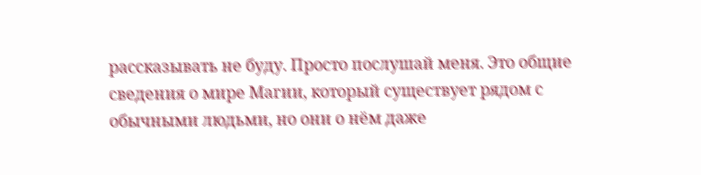рассказывать не буду. Просто послушай меня. Это общие сведения о мире Магии, который существует рядом с обычными людьми, но они о нём даже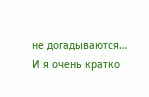не догадываются…
И я очень кратко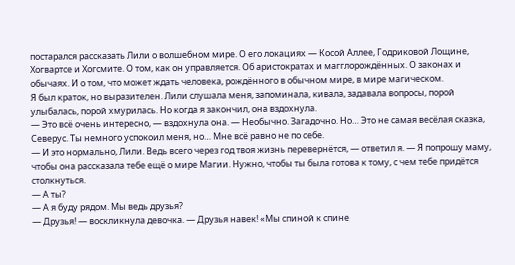постарался рассказать Лили о волшебном мире. О его локациях — Косой Аллее, Годриковой Лощине, Хогвартсе и Хогсмите. О том, как он управляется. Об аристократах и магглорождëнных. О законах и обычаях. И о том, что может ждать человека, рождённого в обычном мире, в мире магическом.
Я был краток, но выразителен. Лили слушала меня, запоминала, кивала, задавала вопросы, порой улыбалась, порой хмурилась. Но когда я закончил, она вздохнула.
— Это всё очень интересно, — вздохнула она. — Необычно. Загадочно. Но… Это не самая весёлая сказка, Северус. Ты немного успокоил меня, но… Мне всё равно не по себе.
— И это нормально, Лили. Ведь всего через год твоя жизнь перевернётся, — ответил я. — Я попрошу маму, чтобы она рассказала тебе ещё о мире Магии. Нужно, чтобы ты была готова к тому, с чем тебе придётся столкнуться.
— А ты?
— А я буду рядом. Мы ведь друзья?
— Друзья! — воскликнула девочка. — Друзья навек! «Мы спиной к спине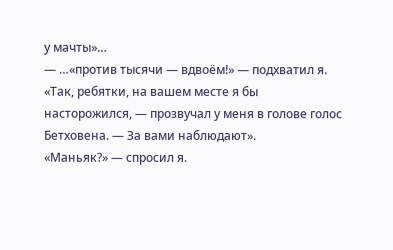у мачты»…
— …«против тысячи — вдвоём!» — подхватил я.
«Так, ребятки, на вашем месте я бы насторожился, — прозвучал у меня в голове голос Бетховена. — За вами наблюдают».
«Маньяк?» — спросил я.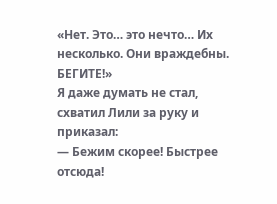«Нет. Это… это нечто… Их несколько. Они враждебны. БЕГИТЕ!»
Я даже думать не стал, схватил Лили за руку и приказал:
— Бежим скорее! Быстрее отсюда!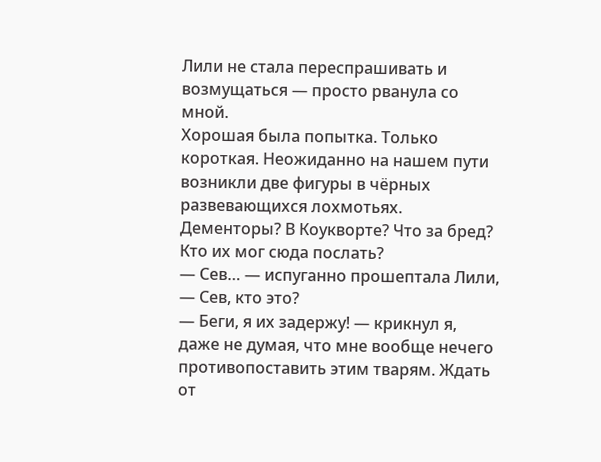Лили не стала переспрашивать и возмущаться — просто рванула со мной.
Хорошая была попытка. Только короткая. Неожиданно на нашем пути возникли две фигуры в чёрных развевающихся лохмотьях. Дементоры? В Коукворте? Что за бред? Кто их мог сюда послать?
— Сев… — испуганно прошептала Лили, — Сев, кто это?
— Беги, я их задержу! — крикнул я, даже не думая, что мне вообще нечего противопоставить этим тварям. Ждать от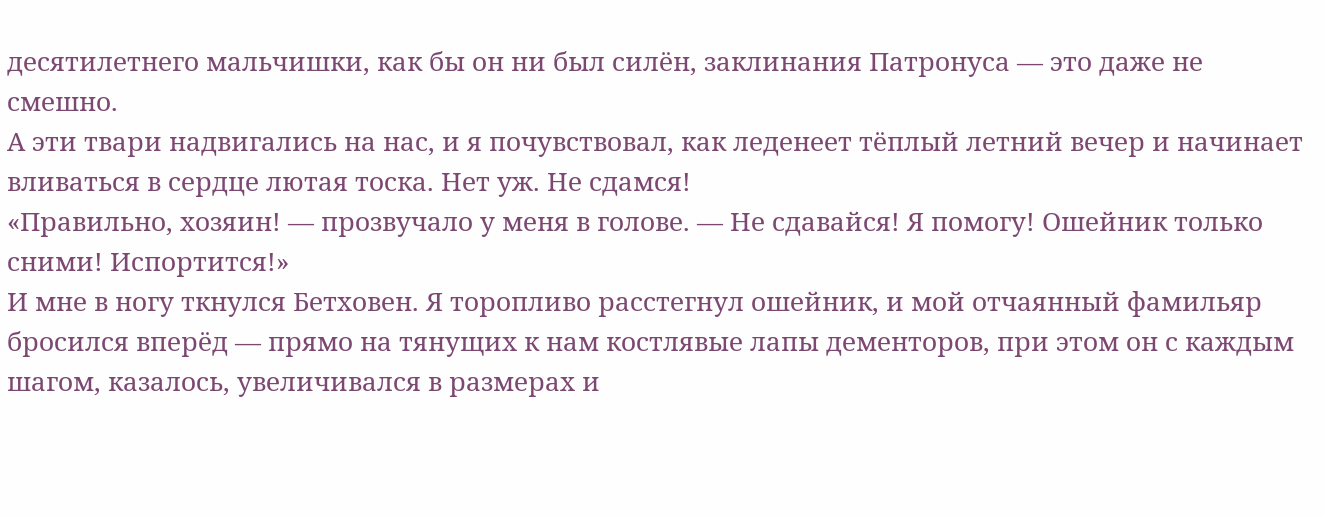десятилетнего мальчишки, как бы он ни был силён, заклинания Патронуса — это даже не смешно.
А эти твари надвигались на нас, и я почувствовал, как леденеет тёплый летний вечер и начинает вливаться в сердце лютая тоска. Нет уж. Не сдамся!
«Правильно, хозяин! — прозвучало у меня в голове. — Не сдавайся! Я помогу! Ошейник только сними! Испортится!»
И мне в ногу ткнулся Бетховен. Я торопливо расстегнул ошейник, и мой отчаянный фамильяр бросился вперёд — прямо на тянущих к нам костлявые лапы дементоров, при этом он с каждым шагом, казалось, увеличивался в размерах и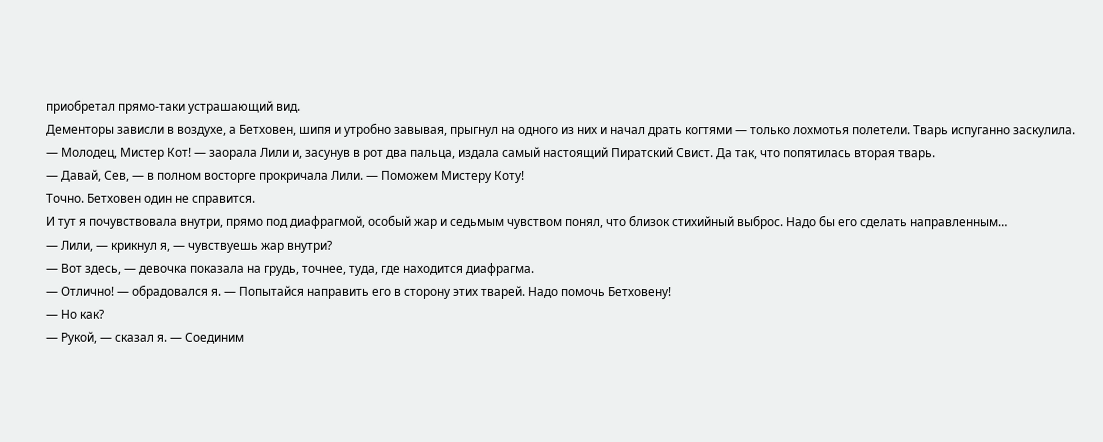приобретал прямо-таки устрашающий вид.
Дементоры зависли в воздухе, а Бетховен, шипя и утробно завывая, прыгнул на одного из них и начал драть когтями — только лохмотья полетели. Тварь испуганно заскулила.
— Молодец, Мистер Кот! — заорала Лили и, засунув в рот два пальца, издала самый настоящий Пиратский Свист. Да так, что попятилась вторая тварь.
— Давай, Сев, — в полном восторге прокричала Лили. — Поможем Мистеру Коту!
Точно. Бетховен один не справится.
И тут я почувствовала внутри, прямо под диафрагмой, особый жар и седьмым чувством понял, что близок стихийный выброс. Надо бы его сделать направленным…
— Лили, — крикнул я, — чувствуешь жар внутри?
— Вот здесь, — девочка показала на грудь, точнее, туда, где находится диафрагма.
— Отлично! — обрадовался я. — Попытайся направить его в сторону этих тварей. Надо помочь Бетховену!
— Но как?
— Рукой, — сказал я. — Соединим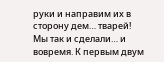руки и направим их в сторону дем… тварей!
Мы так и сделали… и вовремя. К первым двум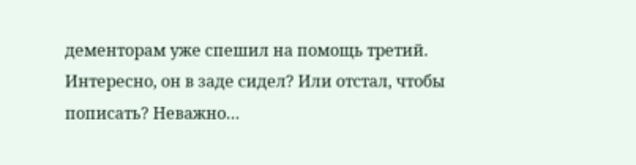дементорам уже спешил на помощь третий. Интересно, он в заде сидел? Или отстал, чтобы пописать? Неважно…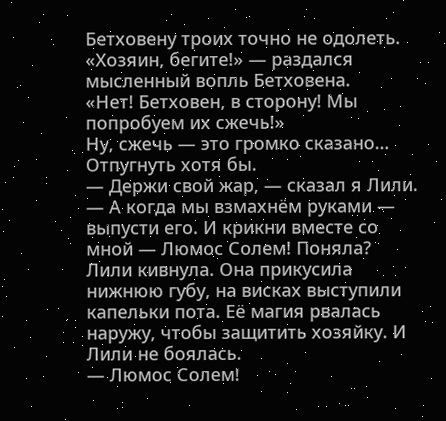Бетховену троих точно не одолеть.
«Хозяин, бегите!» — раздался мысленный вопль Бетховена.
«Нет! Бетховен, в сторону! Мы попробуем их сжечь!»
Ну, сжечь — это громко сказано… Отпугнуть хотя бы.
— Держи свой жар, — сказал я Лили. — А когда мы взмахнём руками — выпусти его. И крикни вместе со мной — Люмос Солем! Поняла?
Лили кивнула. Она прикусила нижнюю губу, на висках выступили капельки пота. Её магия рвалась наружу, чтобы защитить хозяйку. И Лили не боялась.
— Люмос Солем!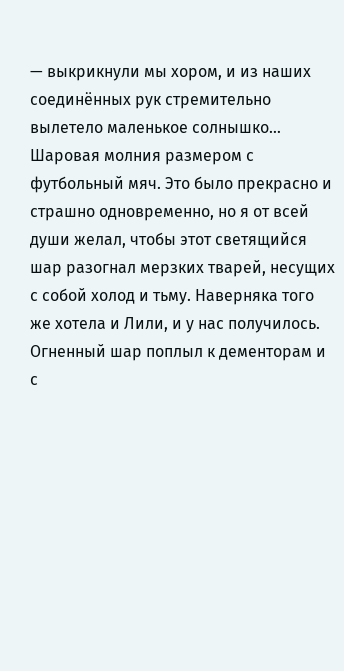— выкрикнули мы хором, и из наших соединённых рук стремительно вылетело маленькое солнышко… Шаровая молния размером с футбольный мяч. Это было прекрасно и страшно одновременно, но я от всей души желал, чтобы этот светящийся шар разогнал мерзких тварей, несущих с собой холод и тьму. Наверняка того же хотела и Лили, и у нас получилось.
Огненный шар поплыл к дементорам и с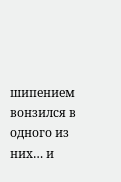шипением вонзился в одного из них… и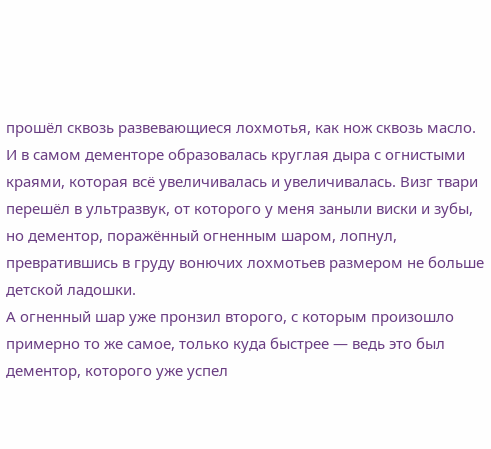прошёл сквозь развевающиеся лохмотья, как нож сквозь масло. И в самом дементоре образовалась круглая дыра с огнистыми краями, которая всё увеличивалась и увеличивалась. Визг твари перешёл в ультразвук, от которого у меня заныли виски и зубы, но дементор, поражённый огненным шаром, лопнул, превратившись в груду вонючих лохмотьев размером не больше детской ладошки.
А огненный шар уже пронзил второго, с которым произошло примерно то же самое, только куда быстрее — ведь это был дементор, которого уже успел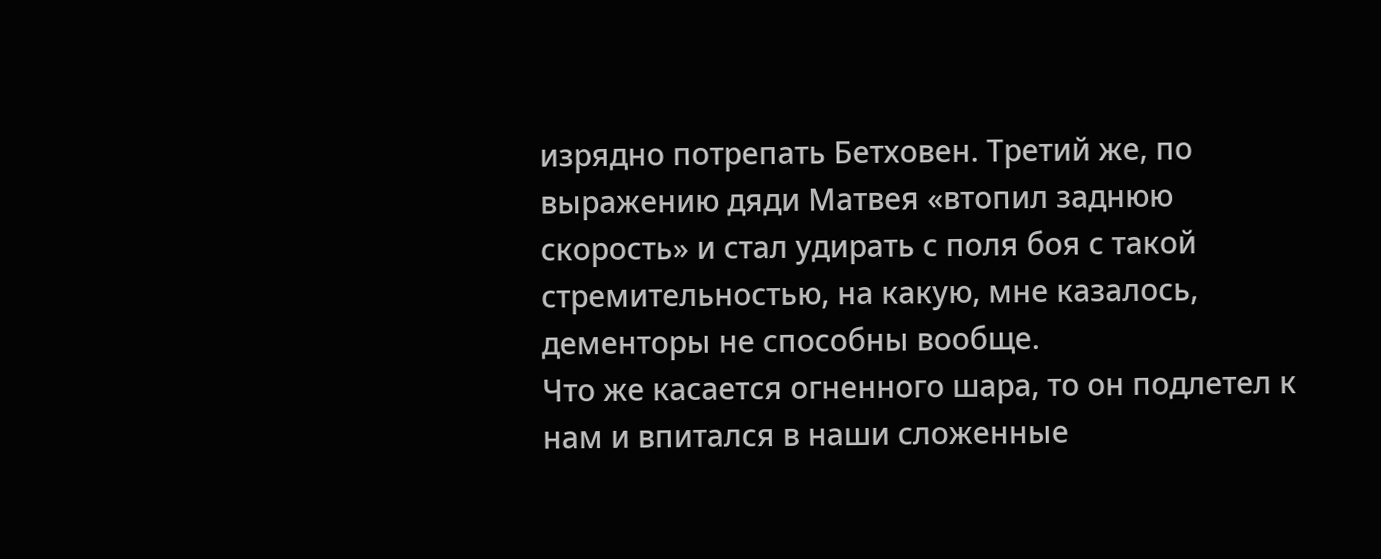изрядно потрепать Бетховен. Третий же, по выражению дяди Матвея «втопил заднюю скорость» и стал удирать с поля боя с такой стремительностью, на какую, мне казалось, дементоры не способны вообще.
Что же касается огненного шара, то он подлетел к нам и впитался в наши сложенные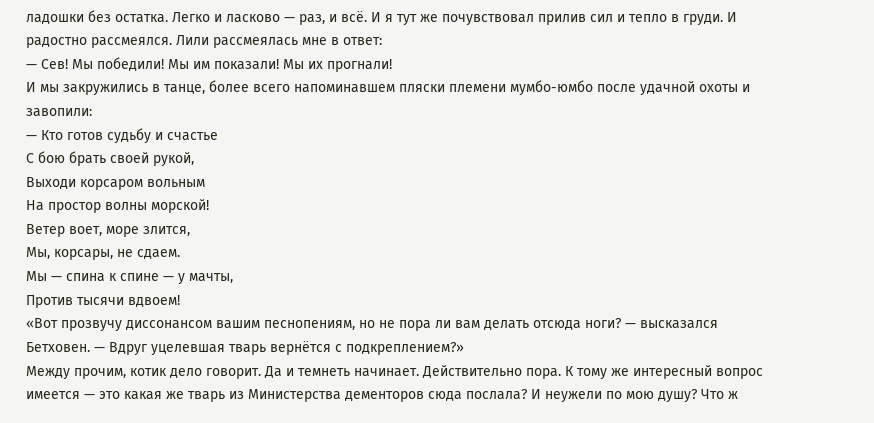ладошки без остатка. Легко и ласково — раз, и всё. И я тут же почувствовал прилив сил и тепло в груди. И радостно рассмеялся. Лили рассмеялась мне в ответ:
— Сев! Мы победили! Мы им показали! Мы их прогнали!
И мы закружились в танце, более всего напоминавшем пляски племени мумбо-юмбо после удачной охоты и завопили:
— Кто готов судьбу и счастье
С бою брать своей рукой,
Выходи корсаром вольным
На простор волны морской!
Ветер воет, море злится,
Мы, корсары, не сдаем.
Мы — спина к спине — у мачты,
Против тысячи вдвоем!
«Вот прозвучу диссонансом вашим песнопениям, но не пора ли вам делать отсюда ноги? — высказался Бетховен. — Вдруг уцелевшая тварь вернётся с подкреплением?»
Между прочим, котик дело говорит. Да и темнеть начинает. Действительно пора. К тому же интересный вопрос имеется — это какая же тварь из Министерства дементоров сюда послала? И неужели по мою душу? Что ж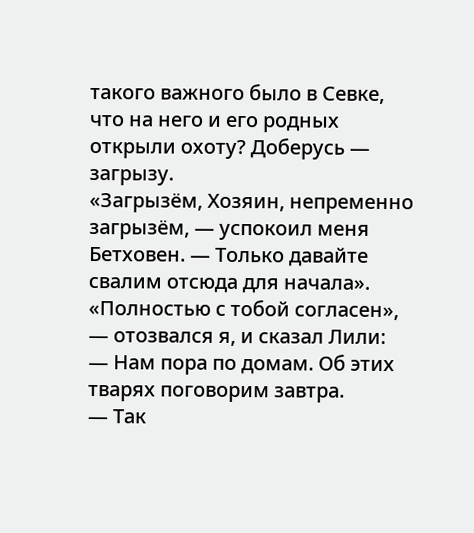такого важного было в Севке, что на него и его родных открыли охоту? Доберусь — загрызу.
«Загрызём, Хозяин, непременно загрызём, — успокоил меня Бетховен. — Только давайте свалим отсюда для начала».
«Полностью с тобой согласен», — отозвался я, и сказал Лили:
— Нам пора по домам. Об этих тварях поговорим завтра.
— Так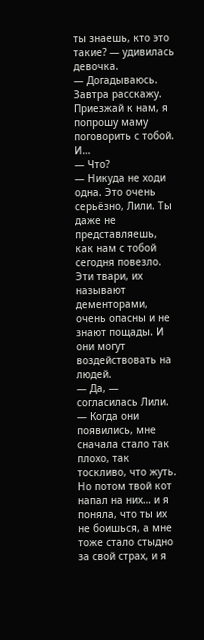ты знаешь, кто это такие? — удивилась девочка.
— Догадываюсь. Завтра расскажу. Приезжай к нам, я попрошу маму поговорить с тобой. И…
— Что?
— Никуда не ходи одна. Это очень серьёзно, Лили. Ты даже не представляешь, как нам с тобой сегодня повезло. Эти твари, их называют дементорами, очень опасны и не знают пощады. И они могут воздействовать на людей.
— Да, — согласилась Лили. — Когда они появились, мне сначала стало так плохо, так тоскливо, что жуть. Но потом твой кот напал на них… и я поняла, что ты их не боишься, а мне тоже стало стыдно за свой страх, и я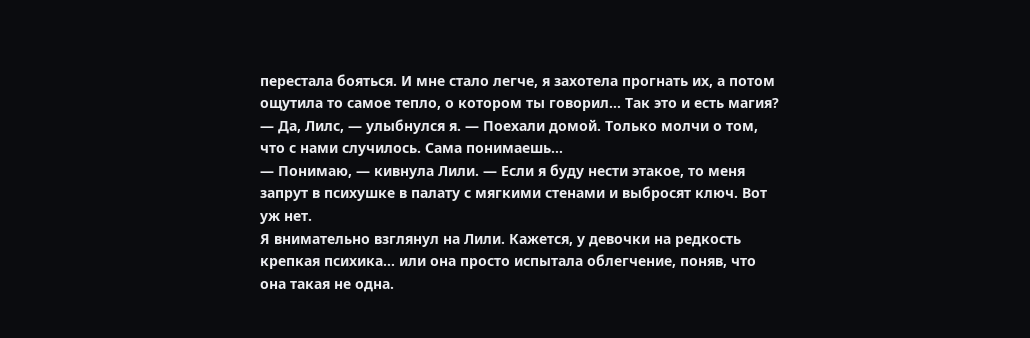перестала бояться. И мне стало легче, я захотела прогнать их, а потом ощутила то самое тепло, о котором ты говорил… Так это и есть магия?
— Да, Лилс, — улыбнулся я. — Поехали домой. Только молчи о том, что с нами случилось. Сама понимаешь…
— Понимаю, — кивнула Лили. — Если я буду нести этакое, то меня запрут в психушке в палату с мягкими стенами и выбросят ключ. Вот уж нет.
Я внимательно взглянул на Лили. Кажется, у девочки на редкость крепкая психика… или она просто испытала облегчение, поняв, что она такая не одна.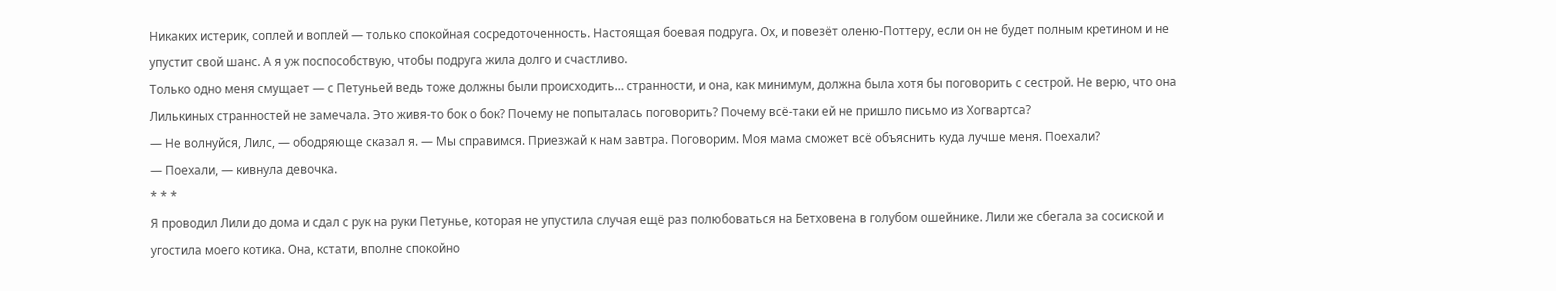Никаких истерик, соплей и воплей — только спокойная сосредоточенность. Настоящая боевая подруга. Ох, и повезёт оленю-Поттеру, если он не будет полным кретином и не упустит свой шанс. А я уж поспособствую, чтобы подруга жила долго и счастливо.
Только одно меня смущает — с Петуньей ведь тоже должны были происходить… странности, и она, как минимум, должна была хотя бы поговорить с сестрой. Не верю, что она Лилькиных странностей не замечала. Это живя-то бок о бок? Почему не попыталась поговорить? Почему всё-таки ей не пришло письмо из Хогвартса?
— Не волнуйся, Лилс, — ободряюще сказал я. — Мы справимся. Приезжай к нам завтра. Поговорим. Моя мама сможет всё объяснить куда лучше меня. Поехали?
— Поехали, — кивнула девочка.
* * *
Я проводил Лили до дома и сдал с рук на руки Петунье, которая не упустила случая ещё раз полюбоваться на Бетховена в голубом ошейнике. Лили же сбегала за сосиской и угостила моего котика. Она, кстати, вполне спокойно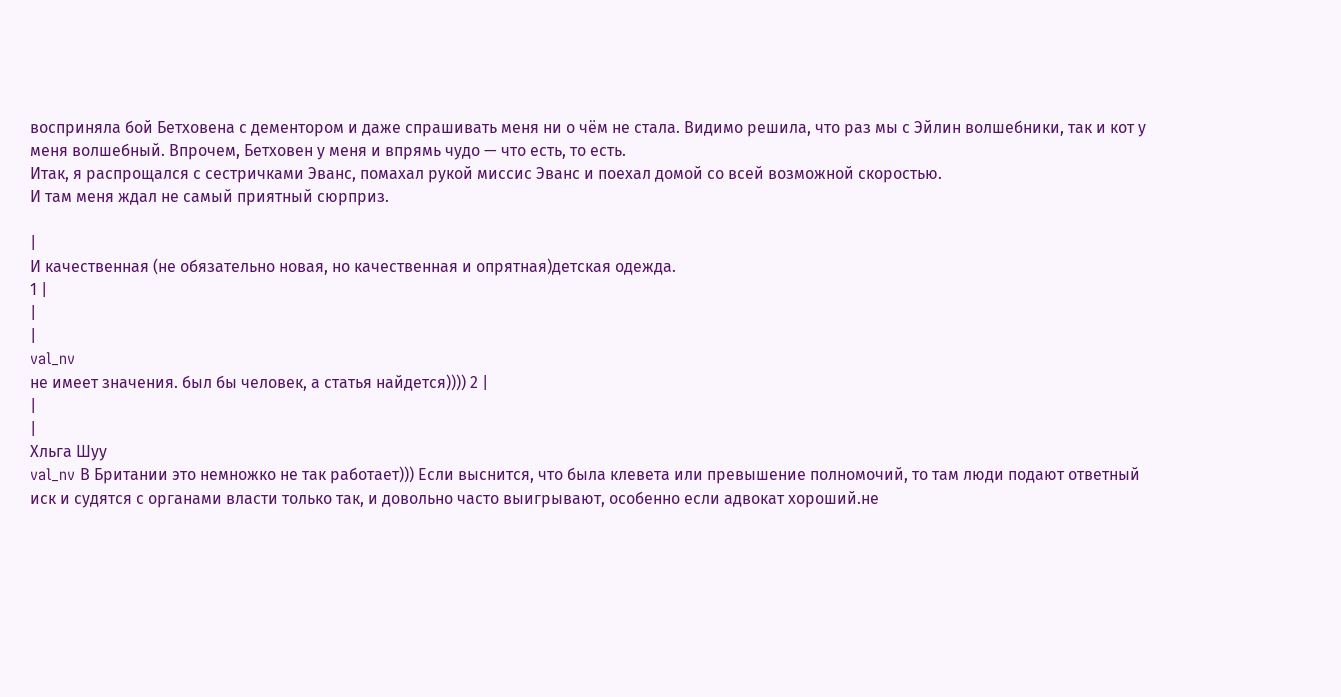восприняла бой Бетховена с дементором и даже спрашивать меня ни о чём не стала. Видимо решила, что раз мы с Эйлин волшебники, так и кот у меня волшебный. Впрочем, Бетховен у меня и впрямь чудо — что есть, то есть.
Итак, я распрощался с сестричками Эванс, помахал рукой миссис Эванс и поехал домой со всей возможной скоростью.
И там меня ждал не самый приятный сюрприз.

|
И качественная (не обязательно новая, но качественная и опрятная)детская одежда.
1 |
|
|
val_nv
не имеет значения. был бы человек, а статья найдется)))) 2 |
|
|
Хльга Шуу
val_nv В Британии это немножко не так работает))) Если выснится, что была клевета или превышение полномочий, то там люди подают ответный иск и судятся с органами власти только так, и довольно часто выигрывают, особенно если адвокат хороший.не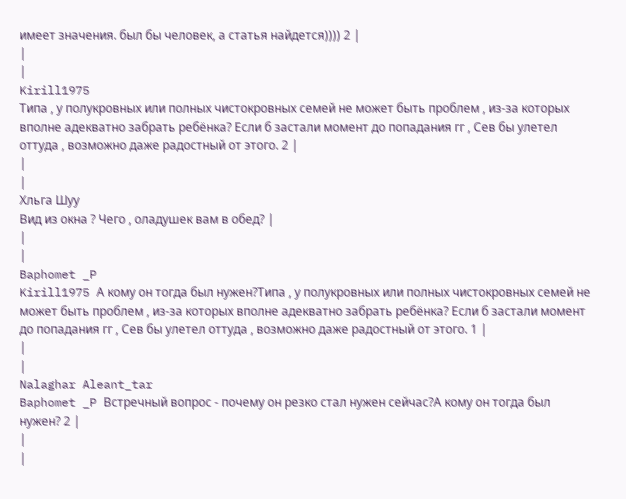имеет значения. был бы человек, а статья найдется)))) 2 |
|
|
Kirill1975
Типа , у полукровных или полных чистокровных семей не может быть проблем , из-за которых вполне адекватно забрать ребёнка? Если б застали момент до попадания гг , Сев бы улетел оттуда , возможно даже радостный от этого. 2 |
|
|
Хльга Шуу
Вид из окна ? Чего , оладушек вам в обед? |
|
|
Baphomet _P
Kirill1975 А кому он тогда был нужен?Типа , у полукровных или полных чистокровных семей не может быть проблем , из-за которых вполне адекватно забрать ребёнка? Если б застали момент до попадания гг , Сев бы улетел оттуда , возможно даже радостный от этого. 1 |
|
|
Nalaghar Aleant_tar
Baphomet _P Встречный вопрос - почему он резко стал нужен сейчас?А кому он тогда был нужен? 2 |
|
|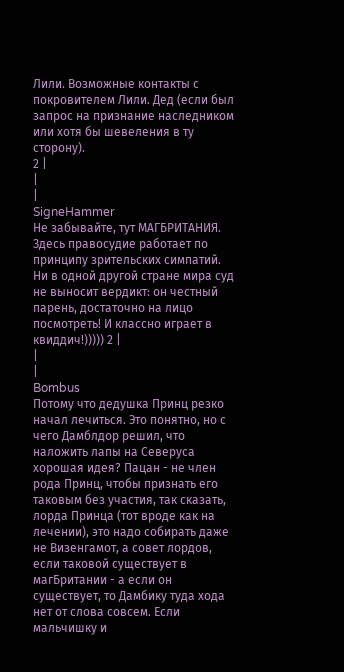Лили. Возможные контакты с покровителем Лили. Дед (если был запрос на признание наследником или хотя бы шевеления в ту сторону).
2 |
|
|
SigneHammer
Не забывайте, тут МАГБРИТАНИЯ. Здесь правосудие работает по принципу зрительских симпатий. Ни в одной другой стране мира суд не выносит вердикт: он честный парень, достаточно на лицо посмотреть! И классно играет в квиддич!))))) 2 |
|
|
Bombus
Потому что дедушка Принц резко начал лечиться. Это понятно, но с чего Дамблдор решил, что наложить лапы на Северуса хорошая идея? Пацан - не член рода Принц, чтобы признать его таковым без участия, так сказать, лорда Принца (тот вроде как на лечении), это надо собирать даже не Визенгамот, а совет лордов, если таковой существует в магБритании - а если он существует, то Дамбику туда хода нет от слова совсем. Если мальчишку и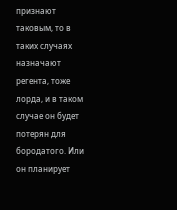признают таковым, то в таких случаях назначают регента, тоже лорда, и в таком случае он будет потерян для бородатого. Или он планирует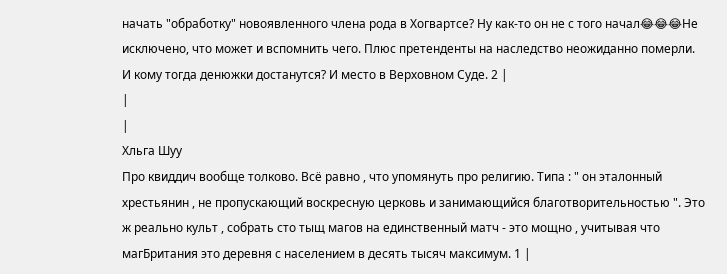начать "обработку" новоявленного члена рода в Хогвартсе? Ну как-то он не с того начал😂😂😂Не исключено, что может и вспомнить чего. Плюс претенденты на наследство неожиданно померли. И кому тогда денюжки достанутся? И место в Верховном Суде. 2 |
|
|
Хльга Шуу
Про квиддич вообще толково. Всё равно , что упомянуть про религию. Типа : " он эталонный хрестьянин , не пропускающий воскресную церковь и занимающийся благотворительностью ". Это ж реально культ , собрать сто тыщ магов на единственный матч - это мощно , учитывая что магБритания это деревня с населением в десять тысяч максимум. 1 |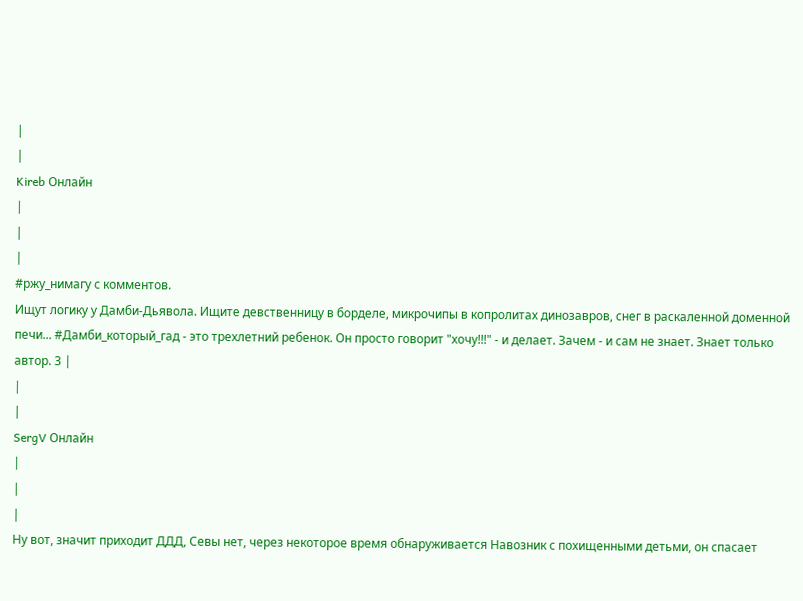|
|
Kireb Онлайн
|
|
|
#ржу_нимагу с комментов.
Ищут логику у Дамби-Дьявола. Ищите девственницу в борделе, микрочипы в копролитах динозавров, снег в раскаленной доменной печи... #Дамби_который_гад - это трехлетний ребенок. Он просто говорит "хочу!!!" - и делает. Зачем - и сам не знает. Знает только автор. 3 |
|
|
SergV Онлайн
|
|
|
Ну вот, значит приходит ДДД, Севы нет, через некоторое время обнаруживается Навозник с похищенными детьми, он спасает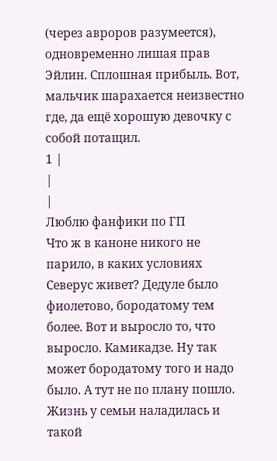(через авроров разумеется), одновременно лишая прав Эйлин. Сплошная прибыль. Вот, мальчик шарахается неизвестно где, да ещё хорошую девочку с собой потащил.
1 |
|
|
Люблю фанфики по ГП
Что ж в каноне никого не парило, в каких условиях Северус живет? Дедуле было фиолетово, бородатому тем более. Вот и выросло то, что выросло. Камикадзе. Ну так может бородатому того и надо было. А тут не по плану пошло. Жизнь у семьи наладилась и такой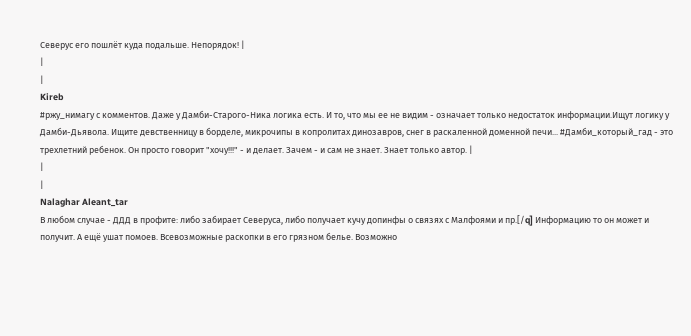Северус его пошлёт куда подальше. Непорядок! |
|
|
Kireb
#ржу_нимагу с комментов. Даже у Дамби-Старого-Ника логика есть. И то, что мы ее не видим - означает только недостаток информации.Ищут логику у Дамби-Дьявола. Ищите девственницу в борделе, микрочипы в копролитах динозавров, снег в раскаленной доменной печи... #Дамби_который_гад - это трехлетний ребенок. Он просто говорит "хочу!!!" - и делает. Зачем - и сам не знает. Знает только автор. |
|
|
Nalaghar Aleant_tar
В любом случае - ДДД в профите: либо забирает Северуса, либо получает кучу допинфы о связях с Малфоями и пр.[/q] Информацию то он может и получит. А ещё ушат помоев. Всевозможные раскопки в его грязном белье. Возможно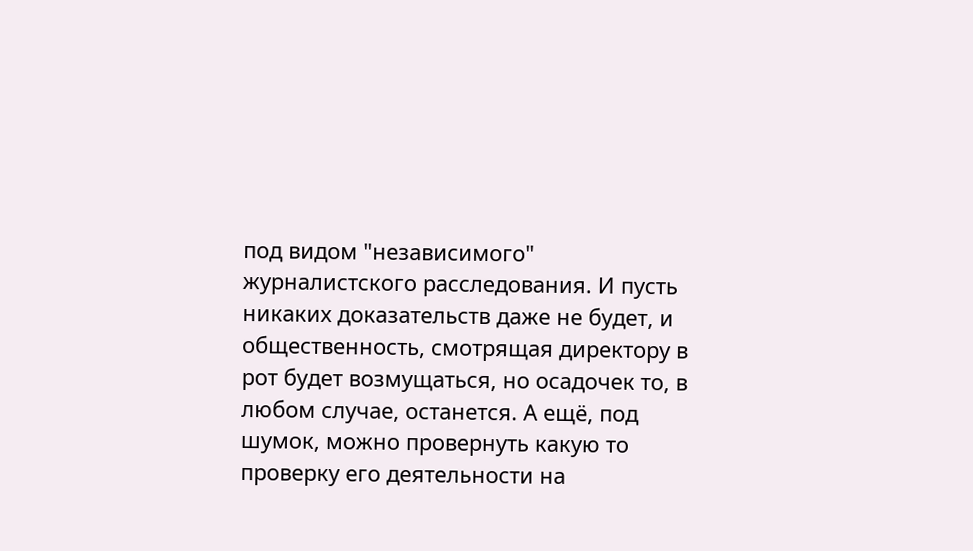под видом "независимого" журналистского расследования. И пусть никаких доказательств даже не будет, и общественность, смотрящая директору в рот будет возмущаться, но осадочек то, в любом случае, останется. А ещё, под шумок, можно провернуть какую то проверку его деятельности на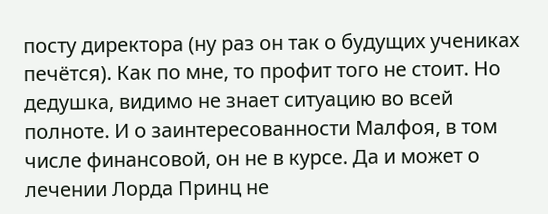посту директора (ну раз он так о будущих учениках печётся). Как по мне, то профит того не стоит. Но дедушка, видимо не знает ситуацию во всей полноте. И о заинтересованности Малфоя, в том числе финансовой, он не в курсе. Да и может о лечении Лорда Принц не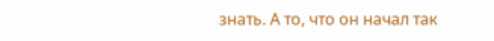знать. А то, что он начал так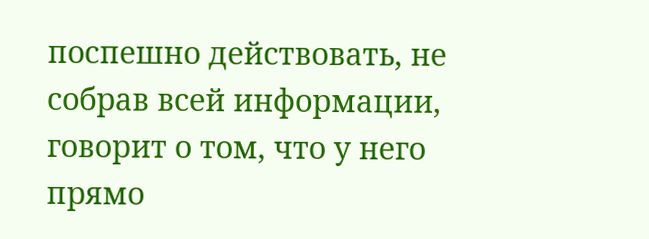поспешно действовать, не собрав всей информации, говорит о том, что у него прямо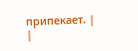припекает. |
|